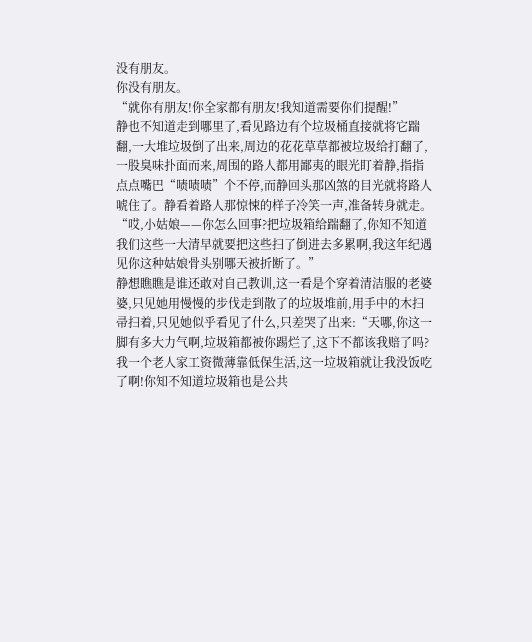没有朋友。
你没有朋友。
“就你有朋友!你全家都有朋友!我知道需要你们提醒!”
静也不知道走到哪里了,看见路边有个垃圾桶直接就将它踹翻,一大堆垃圾倒了出来,周边的花花草草都被垃圾给打翻了,一股臭味扑面而来,周围的路人都用鄙夷的眼光盯着静,指指点点嘴巴“啧啧啧”个不停,而静回头那凶煞的目光就将路人唬住了。静看着路人那惊悚的样子冷笑一声,准备转身就走。
“哎,小姑娘——你怎么回事?把垃圾箱给踹翻了,你知不知道我们这些一大清早就要把这些扫了倒进去多累啊,我这年纪遇见你这种姑娘骨头别哪天被折断了。”
静想瞧瞧是谁还敢对自己教训,这一看是个穿着清洁服的老婆婆,只见她用慢慢的步伐走到散了的垃圾堆前,用手中的木扫帚扫着,只见她似乎看见了什么,只差哭了出来:“天哪,你这一脚有多大力气啊,垃圾箱都被你踢烂了,这下不都该我赔了吗?我一个老人家工资微薄靠低保生活,这一垃圾箱就让我没饭吃了啊!你知不知道垃圾箱也是公共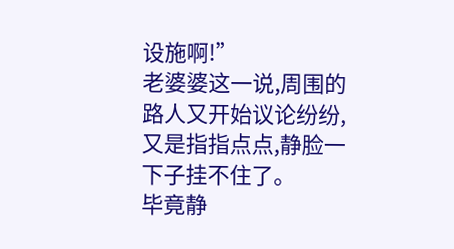设施啊!”
老婆婆这一说,周围的路人又开始议论纷纷,又是指指点点,静脸一下子挂不住了。
毕竟静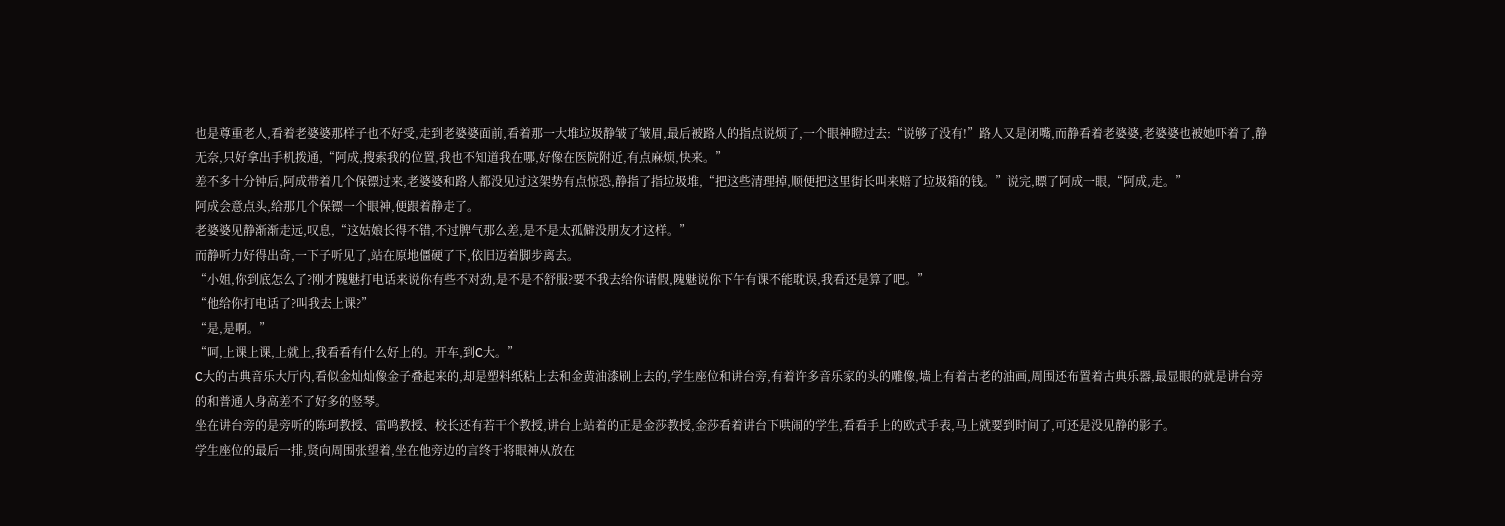也是尊重老人,看着老婆婆那样子也不好受,走到老婆婆面前,看着那一大堆垃圾静皱了皱眉,最后被路人的指点说烦了,一个眼神瞪过去:“说够了没有!”路人又是闭嘴,而静看着老婆婆,老婆婆也被她吓着了,静无奈,只好拿出手机拨通,“阿成,搜索我的位置,我也不知道我在哪,好像在医院附近,有点麻烦,快来。”
差不多十分钟后,阿成带着几个保镖过来,老婆婆和路人都没见过这架势有点惊恐,静指了指垃圾堆,“把这些清理掉,顺便把这里街长叫来赔了垃圾箱的钱。”说完,瞟了阿成一眼,“阿成,走。”
阿成会意点头,给那几个保镖一个眼神,便跟着静走了。
老婆婆见静渐渐走远,叹息,“这姑娘长得不错,不过脾气那么差,是不是太孤僻没朋友才这样。”
而静听力好得出奇,一下子听见了,站在原地僵硬了下,依旧迈着脚步离去。
“小姐,你到底怎么了?刚才隗魅打电话来说你有些不对劲,是不是不舒服?要不我去给你请假,隗魅说你下午有课不能耽误,我看还是算了吧。”
“他给你打电话了?叫我去上课?”
“是,是啊。”
“呵,上课上课,上就上,我看看有什么好上的。开车,到C大。”
C大的古典音乐大厅内,看似金灿灿像金子叠起来的,却是塑料纸粘上去和金黄油漆刷上去的,学生座位和讲台旁,有着许多音乐家的头的雕像,墙上有着古老的油画,周围还布置着古典乐器,最显眼的就是讲台旁的和普通人身高差不了好多的竖琴。
坐在讲台旁的是旁听的陈珂教授、雷鸣教授、校长还有若干个教授,讲台上站着的正是金莎教授,金莎看着讲台下哄闹的学生,看看手上的欧式手表,马上就要到时间了,可还是没见静的影子。
学生座位的最后一排,贤向周围张望着,坐在他旁边的言终于将眼神从放在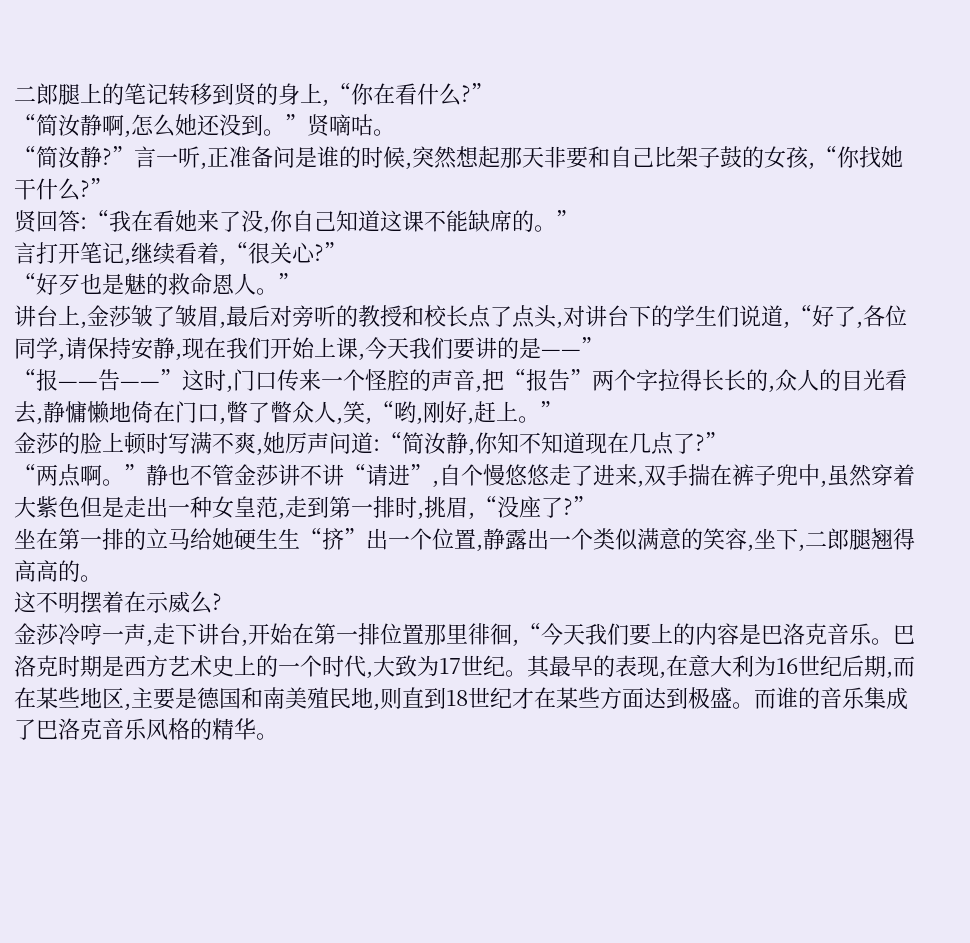二郎腿上的笔记转移到贤的身上,“你在看什么?”
“简汝静啊,怎么她还没到。”贤嘀咕。
“简汝静?”言一听,正准备问是谁的时候,突然想起那天非要和自己比架子鼓的女孩,“你找她干什么?”
贤回答:“我在看她来了没,你自己知道这课不能缺席的。”
言打开笔记,继续看着,“很关心?”
“好歹也是魅的救命恩人。”
讲台上,金莎皱了皱眉,最后对旁听的教授和校长点了点头,对讲台下的学生们说道,“好了,各位同学,请保持安静,现在我们开始上课,今天我们要讲的是——”
“报——告——”这时,门口传来一个怪腔的声音,把“报告”两个字拉得长长的,众人的目光看去,静慵懒地倚在门口,瞥了瞥众人,笑,“哟,刚好,赶上。”
金莎的脸上顿时写满不爽,她厉声问道:“简汝静,你知不知道现在几点了?”
“两点啊。”静也不管金莎讲不讲“请进”,自个慢悠悠走了进来,双手揣在裤子兜中,虽然穿着大紫色但是走出一种女皇范,走到第一排时,挑眉,“没座了?”
坐在第一排的立马给她硬生生“挤”出一个位置,静露出一个类似满意的笑容,坐下,二郎腿翘得高高的。
这不明摆着在示威么?
金莎冷哼一声,走下讲台,开始在第一排位置那里徘徊,“今天我们要上的内容是巴洛克音乐。巴洛克时期是西方艺术史上的一个时代,大致为17世纪。其最早的表现,在意大利为16世纪后期,而在某些地区,主要是德国和南美殖民地,则直到18世纪才在某些方面达到极盛。而谁的音乐集成了巴洛克音乐风格的精华。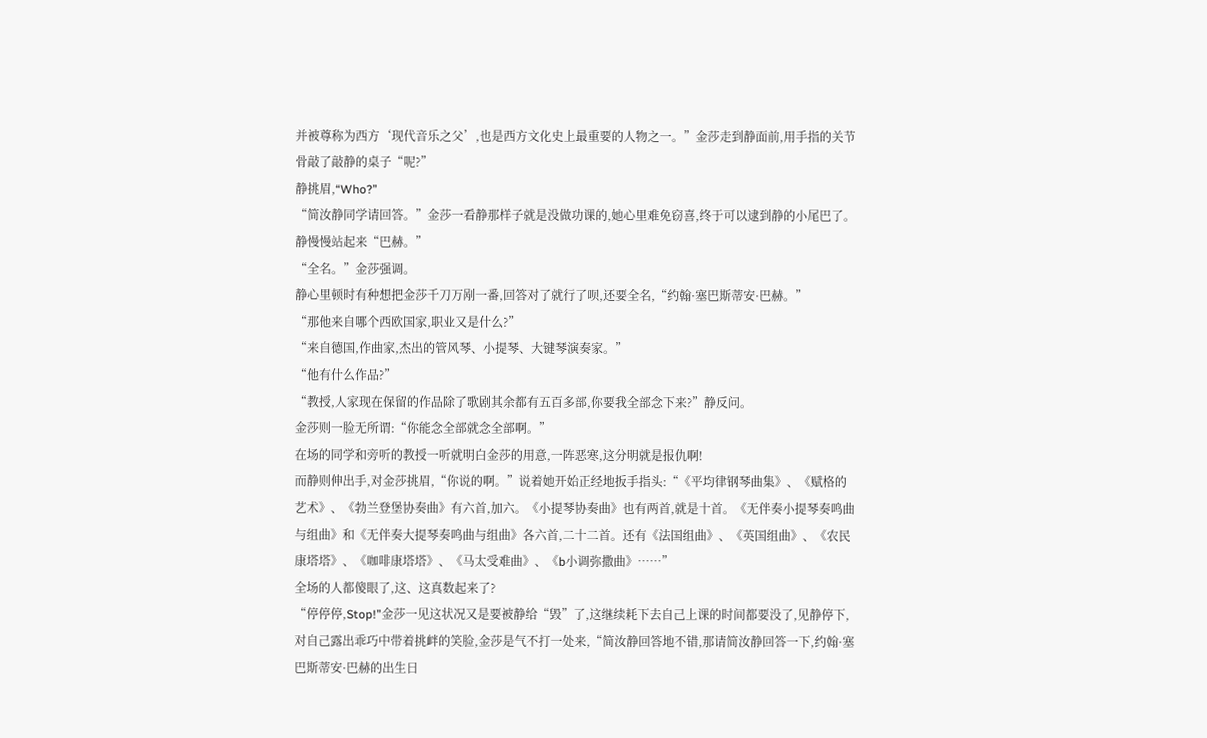并被尊称为西方‘现代音乐之父’,也是西方文化史上最重要的人物之一。”金莎走到静面前,用手指的关节骨敲了敲静的桌子“呢?”
静挑眉,“Who?”
“简汝静同学请回答。”金莎一看静那样子就是没做功课的,她心里难免窃喜,终于可以逮到静的小尾巴了。
静慢慢站起来“巴赫。”
“全名。”金莎强调。
静心里顿时有种想把金莎千刀万剐一番,回答对了就行了呗,还要全名,“约翰·塞巴斯蒂安·巴赫。”
“那他来自哪个西欧国家,职业又是什么?”
“来自德国,作曲家,杰出的管风琴、小提琴、大键琴演奏家。”
“他有什么作品?”
“教授,人家现在保留的作品除了歌剧其余都有五百多部,你要我全部念下来?”静反问。
金莎则一脸无所谓:“你能念全部就念全部啊。”
在场的同学和旁听的教授一听就明白金莎的用意,一阵恶寒,这分明就是报仇啊!
而静则伸出手,对金莎挑眉,“你说的啊。”说着她开始正经地扳手指头:“《平均律钢琴曲集》、《赋格的艺术》、《勃兰登堡协奏曲》有六首,加六。《小提琴协奏曲》也有两首,就是十首。《无伴奏小提琴奏鸣曲与组曲》和《无伴奏大提琴奏鸣曲与组曲》各六首,二十二首。还有《法国组曲》、《英国组曲》、《农民康塔塔》、《咖啡康塔塔》、《马太受难曲》、《b小调弥撒曲》……”
全场的人都傻眼了,这、这真数起来了?
“停停停,Stop!”金莎一见这状况又是要被静给“毁”了,这继续耗下去自己上课的时间都要没了,见静停下,对自己露出乖巧中带着挑衅的笑脸,金莎是气不打一处来,“简汝静回答地不错,那请简汝静回答一下,约翰·塞巴斯蒂安·巴赫的出生日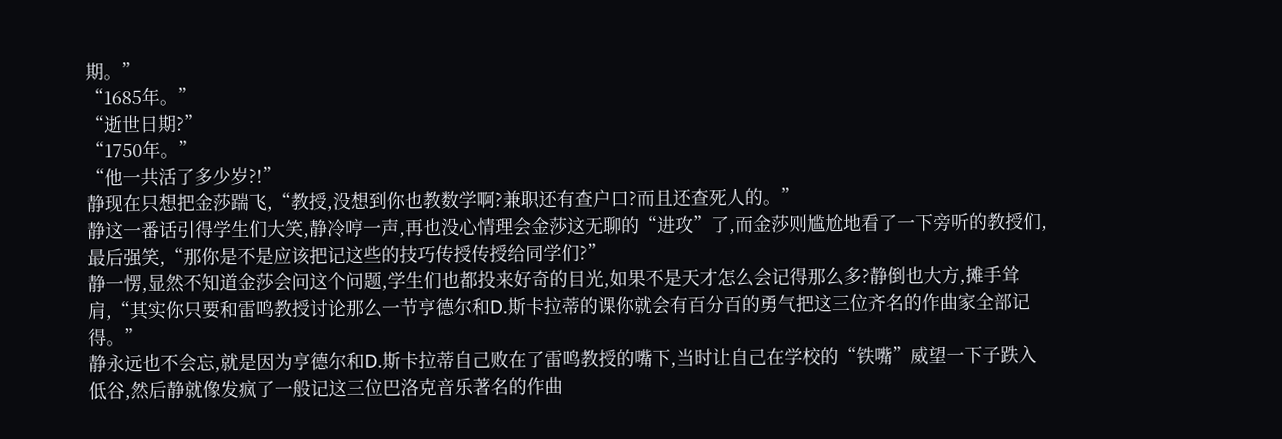期。”
“1685年。”
“逝世日期?”
“1750年。”
“他一共活了多少岁?!”
静现在只想把金莎踹飞,“教授,没想到你也教数学啊?兼职还有查户口?而且还查死人的。”
静这一番话引得学生们大笑,静冷哼一声,再也没心情理会金莎这无聊的“进攻”了,而金莎则尴尬地看了一下旁听的教授们,最后强笑,“那你是不是应该把记这些的技巧传授传授给同学们?”
静一愣,显然不知道金莎会问这个问题,学生们也都投来好奇的目光,如果不是天才怎么会记得那么多?静倒也大方,摊手耸肩,“其实你只要和雷鸣教授讨论那么一节亨德尔和D.斯卡拉蒂的课你就会有百分百的勇气把这三位齐名的作曲家全部记得。”
静永远也不会忘,就是因为亨德尔和D.斯卡拉蒂自己败在了雷鸣教授的嘴下,当时让自己在学校的“铁嘴”威望一下子跌入低谷,然后静就像发疯了一般记这三位巴洛克音乐著名的作曲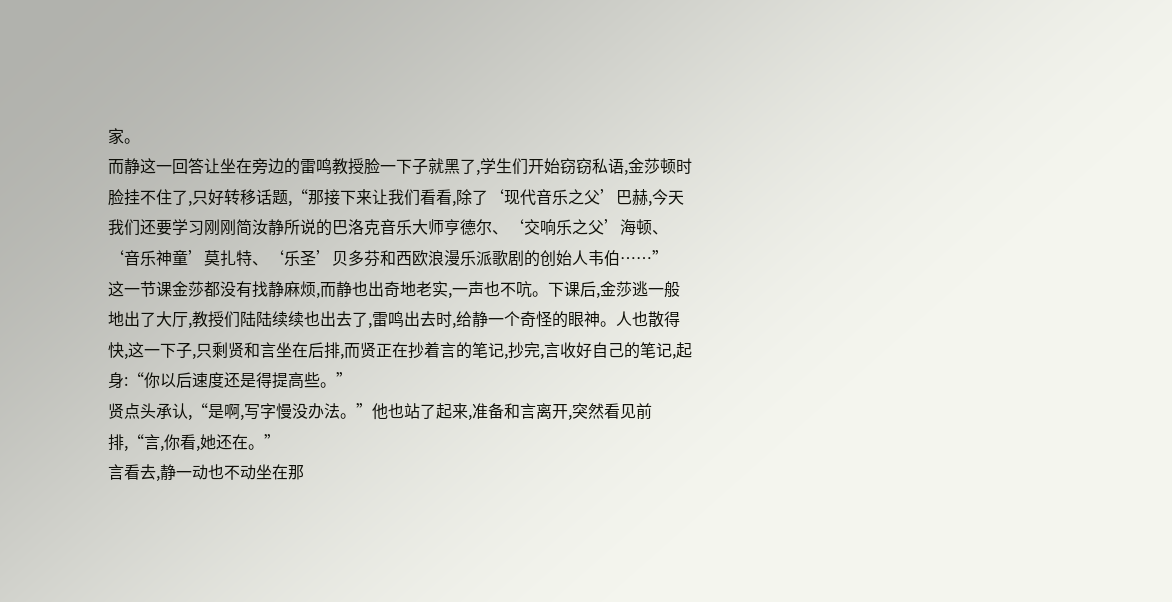家。
而静这一回答让坐在旁边的雷鸣教授脸一下子就黑了,学生们开始窃窃私语,金莎顿时脸挂不住了,只好转移话题,“那接下来让我们看看,除了‘现代音乐之父’巴赫,今天我们还要学习刚刚简汝静所说的巴洛克音乐大师亨德尔、‘交响乐之父’海顿、‘音乐神童’莫扎特、‘乐圣’贝多芬和西欧浪漫乐派歌剧的创始人韦伯……”
这一节课金莎都没有找静麻烦,而静也出奇地老实,一声也不吭。下课后,金莎逃一般地出了大厅,教授们陆陆续续也出去了,雷鸣出去时,给静一个奇怪的眼神。人也散得快,这一下子,只剩贤和言坐在后排,而贤正在抄着言的笔记,抄完,言收好自己的笔记,起身:“你以后速度还是得提高些。”
贤点头承认,“是啊,写字慢没办法。”他也站了起来,准备和言离开,突然看见前排,“言,你看,她还在。”
言看去,静一动也不动坐在那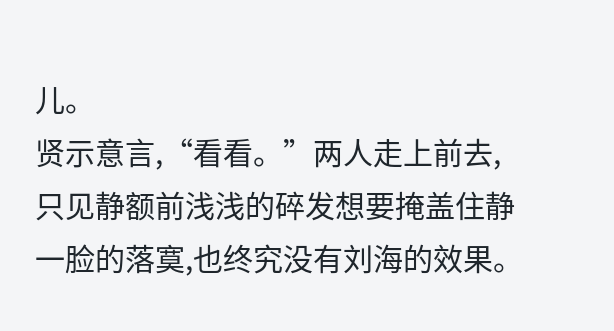儿。
贤示意言,“看看。”两人走上前去,只见静额前浅浅的碎发想要掩盖住静一脸的落寞,也终究没有刘海的效果。